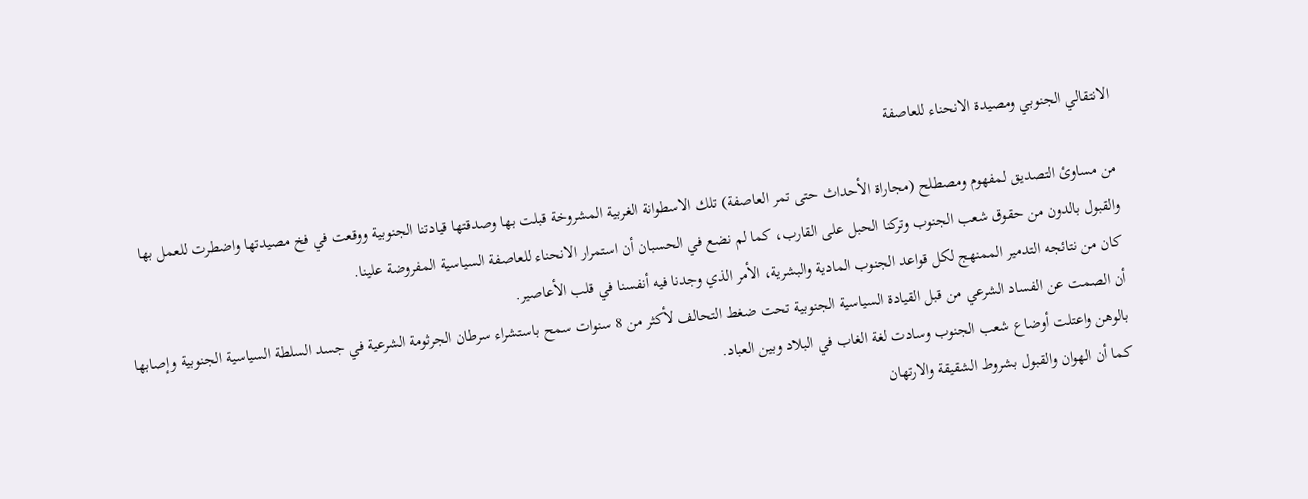الانتقالي الجنوبي ومصيدة الانحناء للعاصفة

من مساوئ التصديق لمفهوم ومصطلح (مجاراة الأحداث حتى تمر العاصفة) تلك الاسطوانة الغربية المشروخة قبلت بها وصدقتها قيادتنا الجنوبية ووقعت في فخ مصيدتها واضطرت للعمل بها والقبول بالدون من حقوق شعب الجنوب وتركنا الحبل على القارب، كما لم نضع في الحسبان أن استمرار الانحناء للعاصفة السياسية المفروضة علينا.
كان من نتائجه التدمير الممنهج لكل قواعد الجنوب المادية والبشرية، الأمر الذي وجدنا فيه أنفسنا في قلب الأعاصير.
أن الصمت عن الفساد الشرعي من قبل القيادة السياسية الجنوبية تحت ضغط التحالف لأكثر من 8 سنوات سمح باستشراء سرطان الجرثومة الشرعية في جسد السلطة السياسية الجنوبية وإصابها بالوهن واعتلت أوضاع شعب الجنوب وسادت لغة الغاب في البلاد وبين العباد.
كما أن الهوان والقبول بشروط الشقيقة والارتهان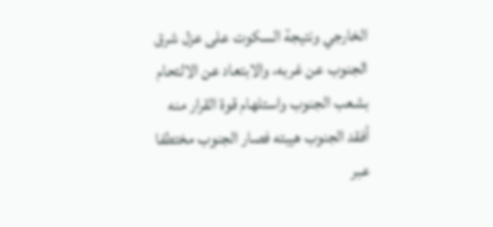الخارجي ونتيجة السكوت على عزل شرق الجنوب عن غربه، والابتعاد عن الالتحام بشعب الجنوب واستلهام قوة القرار منه أفقد الجنوب هيبته فصار الجنوب مختطفا عبر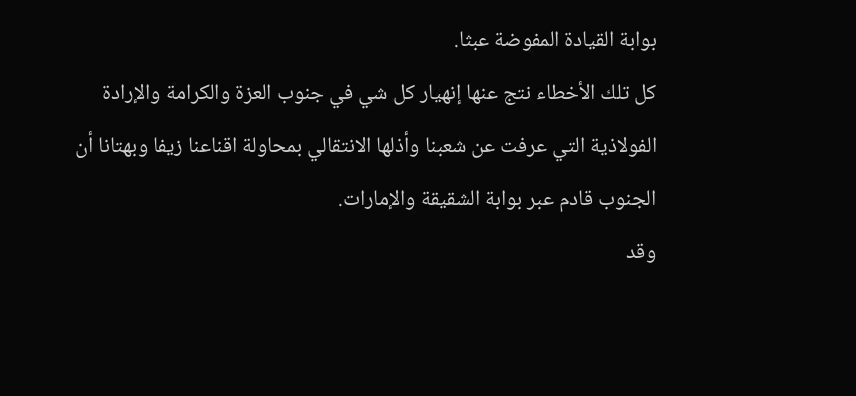بوابة القيادة المفوضة عبثا.
كل تلك الأخطاء نتج عنها إنهيار كل شي في جنوب العزة والكرامة والإرادة الفولاذية التي عرفت عن شعبنا وأذلها الانتقالي بمحاولة اقناعنا زيفا وبهتانا أن الجنوب قادم عبر بوابة الشقيقة والإمارات.
وقد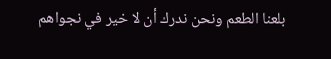بلعنا الطعم ونحن ندرك أن لا خير في نجواهم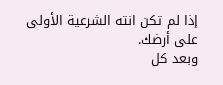إذا لم تكن انته الشرعية الأولى على أرضك.
وبعد كل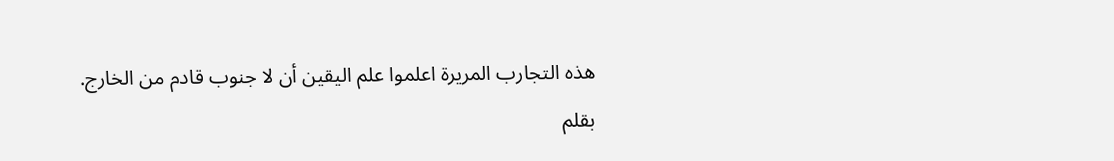هذه التجارب المريرة اعلموا علم اليقين أن لا جنوب قادم من الخارج.
بقلم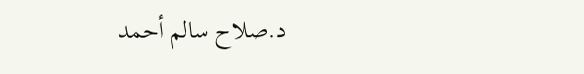د.صلاح سالم أحمد